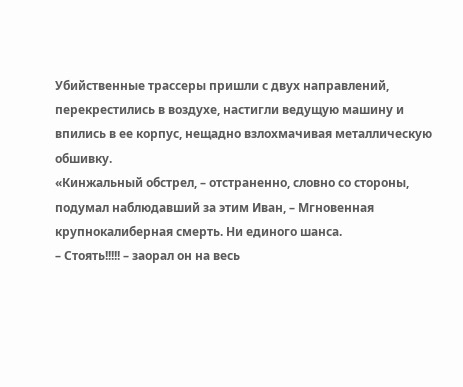Убийственные трассеры пришли с двух направлений, перекрестились в воздухе, настигли ведущую машину и впились в ее корпус, нещадно взлохмачивая металлическую обшивку.
«Кинжальный обстрел, – отстраненно, словно со стороны, подумал наблюдавший за этим Иван, – Мгновенная крупнокалиберная смерть. Ни единого шанса.
– Стоять!!!!! – заорал он на весь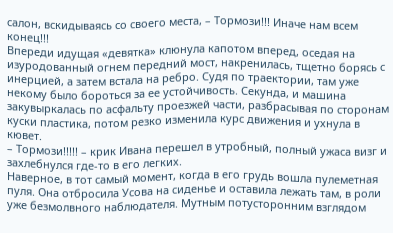салон, вскидываясь со своего места, – Тормози!!! Иначе нам всем конец!!!
Впереди идущая «девятка» клюнула капотом вперед, оседая на изуродованный огнем передний мост, накренилась, тщетно борясь с инерцией, а затем встала на ребро. Судя по траектории, там уже некому было бороться за ее устойчивость. Секунда, и машина закувыркалась по асфальту проезжей части, разбрасывая по сторонам куски пластика, потом резко изменила курс движения и ухнула в кювет.
– Тормози!!!!! – крик Ивана перешел в утробный, полный ужаса визг и захлебнулся где-то в его легких.
Наверное, в тот самый момент, когда в его грудь вошла пулеметная пуля. Она отбросила Усова на сиденье и оставила лежать там, в роли уже безмолвного наблюдателя. Мутным потусторонним взглядом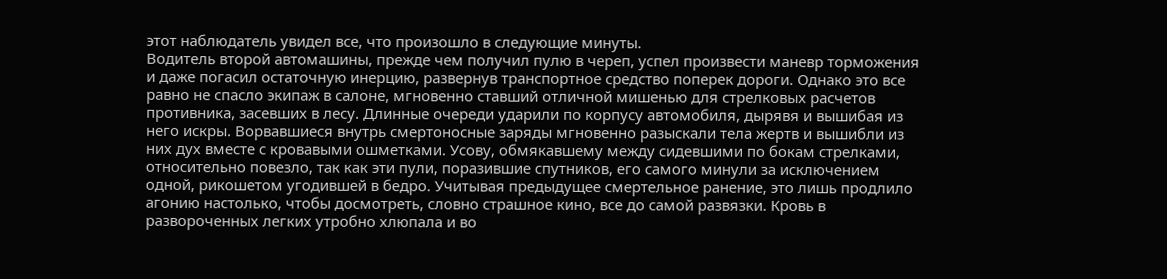этот наблюдатель увидел все, что произошло в следующие минуты.
Водитель второй автомашины, прежде чем получил пулю в череп, успел произвести маневр торможения и даже погасил остаточную инерцию, развернув транспортное средство поперек дороги. Однако это все равно не спасло экипаж в салоне, мгновенно ставший отличной мишенью для стрелковых расчетов противника, засевших в лесу. Длинные очереди ударили по корпусу автомобиля, дырявя и вышибая из него искры. Ворвавшиеся внутрь смертоносные заряды мгновенно разыскали тела жертв и вышибли из них дух вместе с кровавыми ошметками. Усову, обмякавшему между сидевшими по бокам стрелками, относительно повезло, так как эти пули, поразившие спутников, его самого минули за исключением одной, рикошетом угодившей в бедро. Учитывая предыдущее смертельное ранение, это лишь продлило агонию настолько, чтобы досмотреть, словно страшное кино, все до самой развязки. Кровь в развороченных легких утробно хлюпала и во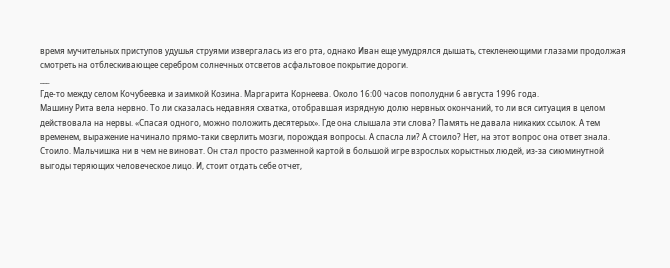время мучительных приступов удушья струями извергалась из его рта, однако Иван еще умудрялся дышать, стекленеющими глазами продолжая смотреть на отблескивающее серебром солнечных отсветов асфальтовое покрытие дороги.
___
Где-то между селом Кочубеевка и заимкой Козина. Маргарита Корнеева. Около 16:00 часов пополудни 6 августа 1996 года.
Машину Рита вела нервно. То ли сказалась недавняя схватка, отобравшая изрядную долю нервных окончаний, то ли вся ситуация в целом действовала на нервы. «Спасая одного, можно положить десятерых». Где она слышала эти слова? Память не давала никаких ссылок. А тем временем, выражение начинало прямо-таки сверлить мозги, порождая вопросы. А спасла ли? А стоило? Нет, на этот вопрос она ответ знала. Стоило. Мальчишка ни в чем не виноват. Он стал просто разменной картой в большой игре взрослых корыстных людей, из-за сиюминутной выгоды теряющих человеческое лицо. И, стоит отдать себе отчет,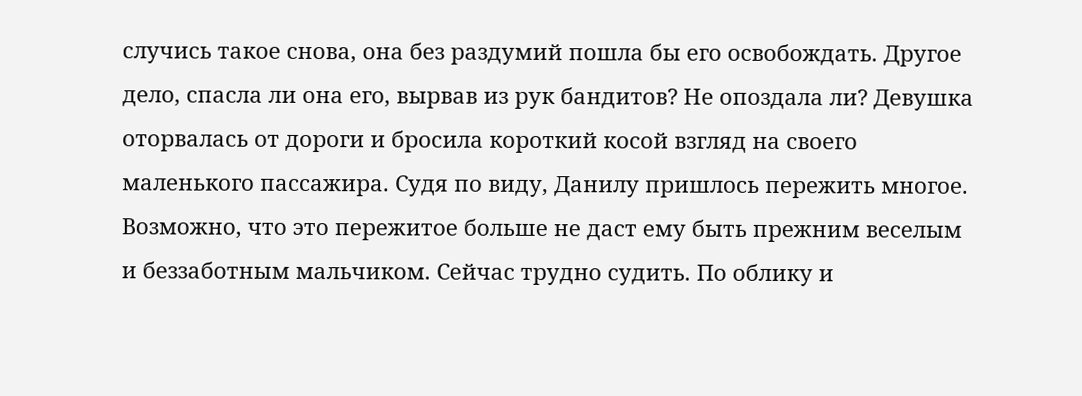случись такое снова, она без раздумий пошла бы его освобождать. Другое дело, спасла ли она его, вырвав из рук бандитов? Не опоздала ли? Девушка оторвалась от дороги и бросила короткий косой взгляд на своего маленького пассажира. Судя по виду, Данилу пришлось пережить многое. Возможно, что это пережитое больше не даст ему быть прежним веселым и беззаботным мальчиком. Сейчас трудно судить. По облику и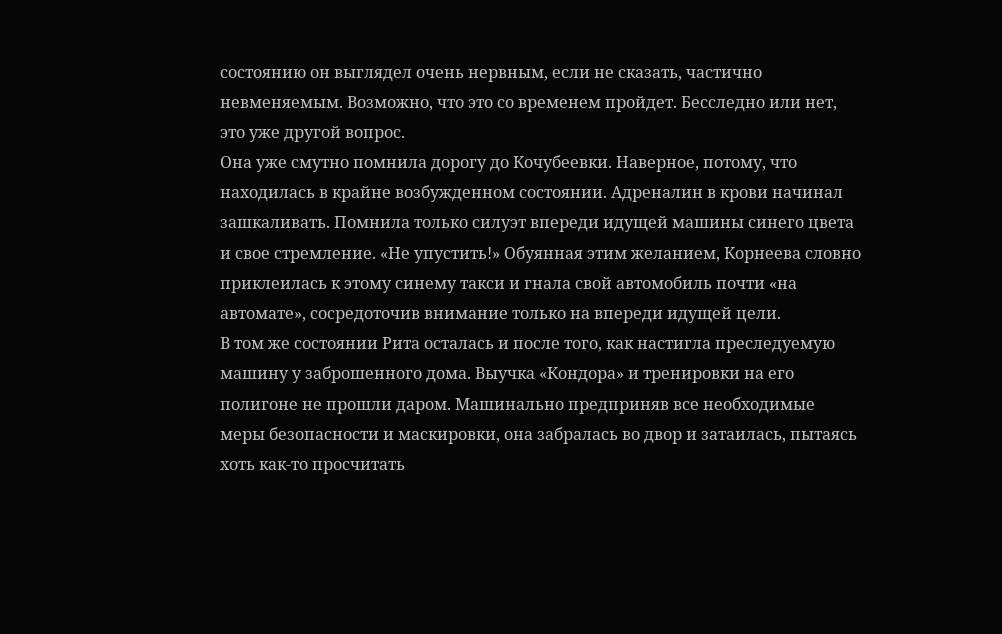состоянию он выглядел очень нервным, если не сказать, частично невменяемым. Возможно, что это со временем пройдет. Бесследно или нет, это уже другой вопрос.
Она уже смутно помнила дорогу до Кочубеевки. Наверное, потому, что находилась в крайне возбужденном состоянии. Адреналин в крови начинал зашкаливать. Помнила только силуэт впереди идущей машины синего цвета и свое стремление. «Не упустить!» Обуянная этим желанием, Корнеева словно приклеилась к этому синему такси и гнала свой автомобиль почти «на автомате», сосредоточив внимание только на впереди идущей цели.
В том же состоянии Рита осталась и после того, как настигла преследуемую машину у заброшенного дома. Выучка «Кондора» и тренировки на его полигоне не прошли даром. Машинально предприняв все необходимые меры безопасности и маскировки, она забралась во двор и затаилась, пытаясь хоть как-то просчитать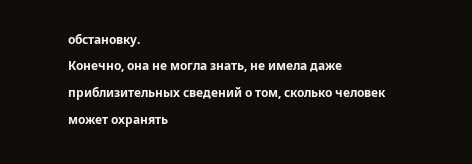обстановку.
Конечно, она не могла знать, не имела даже приблизительных сведений о том, сколько человек может охранять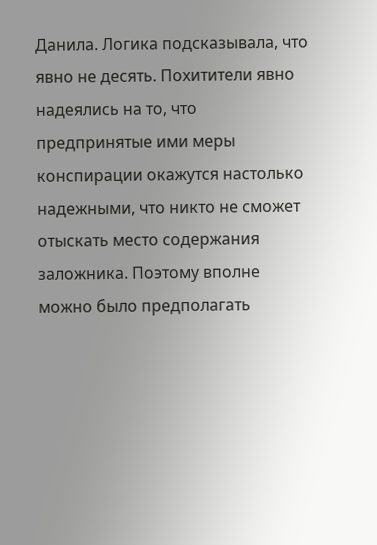Данила. Логика подсказывала, что явно не десять. Похитители явно надеялись на то, что предпринятые ими меры конспирации окажутся настолько надежными, что никто не сможет отыскать место содержания заложника. Поэтому вполне можно было предполагать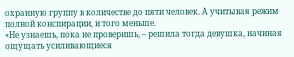охранную группу в количестве до пяти человек. А учитывая режим полной конспирации, и того меньше.
«Не узнаешь, пока не проверишь, – решила тогда девушка, начиная ощущать усиливающиеся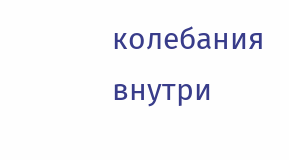колебания внутри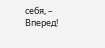себя, – Вперед!